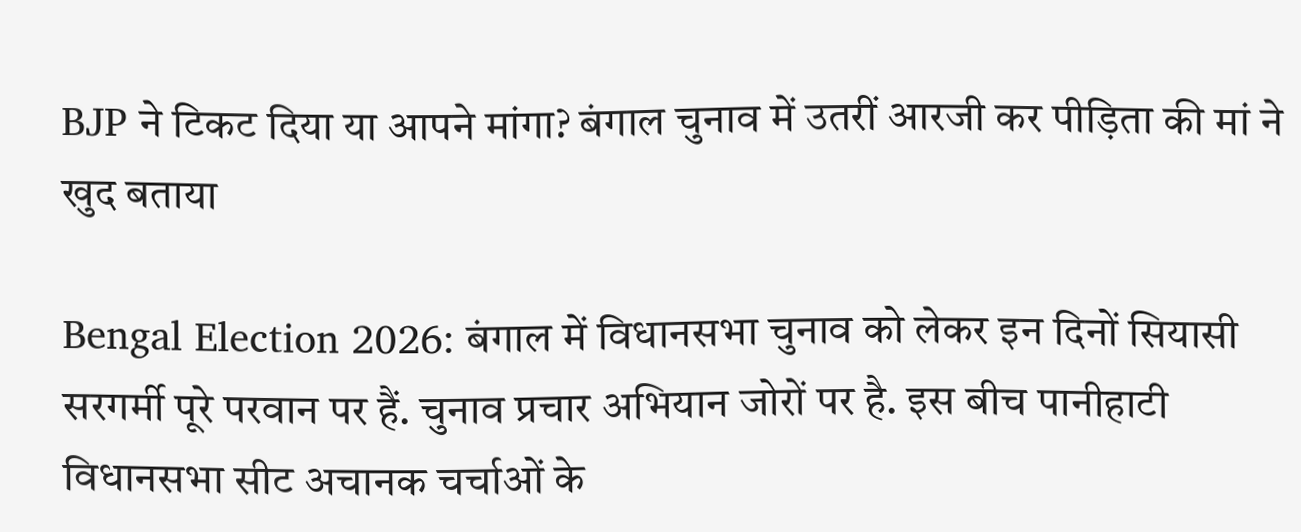BJP ने टिकट दिया या आपने मांगा? बंगाल चुनाव में उतरीं आरजी कर पीड़िता की मां ने खुद बताया

Bengal Election 2026: बंगाल में विधानसभा चुनाव को लेकर इन दिनों सियासी सरगर्मी पूरे परवान पर हैं. चुनाव प्रचार अभियान जोरों पर है. इस बीच पानीहाटी विधानसभा सीट अचानक चर्चाओं के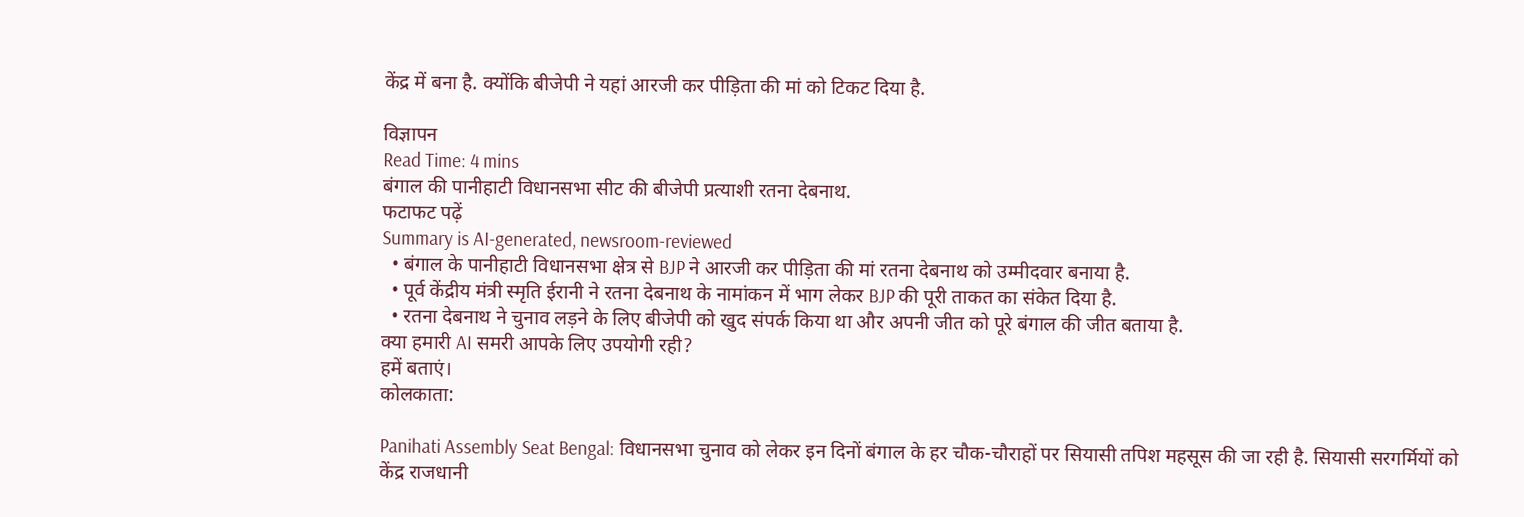केंद्र में बना है. क्योंकि बीजेपी ने यहां आरजी कर पीड़िता की मां को टिकट दिया है.

विज्ञापन
Read Time: 4 mins
बंगाल की पानीहाटी विधानसभा सीट की बीजेपी प्रत्याशी रतना देबनाथ.
फटाफट पढ़ें
Summary is AI-generated, newsroom-reviewed
  • बंगाल के पानीहाटी विधानसभा क्षेत्र से BJP ने आरजी कर पीड़िता की मां रतना देबनाथ को उम्मीदवार बनाया है.
  • पूर्व केंद्रीय मंत्री स्मृति ईरानी ने रतना देबनाथ के नामांकन में भाग लेकर BJP की पूरी ताकत का संकेत दिया है.
  • रतना देबनाथ ने चुनाव लड़ने के लिए बीजेपी को खुद संपर्क किया था और अपनी जीत को पूरे बंगाल की जीत बताया है.
क्या हमारी AI समरी आपके लिए उपयोगी रही?
हमें बताएं।
कोलकाता:

Panihati Assembly Seat Bengal: विधानसभा चुनाव को लेकर इन दिनों बंगाल के हर चौक-चौराहों पर सियासी तपिश महसूस की जा रही है. सियासी सरगर्मियों को केंद्र राजधानी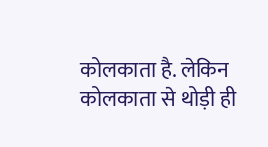कोलकाता है. लेकिन कोलकाता से थोड़ी ही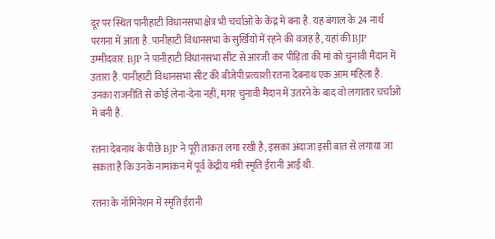दूर पर स्थित पानीहाटी विधानसभा क्षेत्र भी चर्चाओं के केंद्र में बना है. यह बंगाल के 24 नार्थ परगना में आता है. पानीहाटी विधानसभा के सुर्खियों में रहने की वजह है, यहां की BJP उम्मीदवार. BJP ने पानीहाटी विधानसभा सीट से आरजी कर पीड़िता की मां को चुनावी मैदान में उतारा है. पानीहाटी विधानसभा सीट की बीजेपी प्रत्याशी रतना देबनाथ एक आम महिला हैं. उनका राजनीति से कोई लेना-देना नहीं, मगर चुनावी मैदान में उतरने के बाद वो लगातार चर्चाओं में बनी हैं.

रतना देबनाथ के पीछे BJP ने पूरी ताकत लगा रखी है, इसका अंदाजा इसी बात से लगाया जा सकता है कि उनके नामांकन में पूर्व केंद्रीय मंत्री स्मृति ईरानी आईं थी.

रतना के नॉमिनेशन में स्मृति ईरानी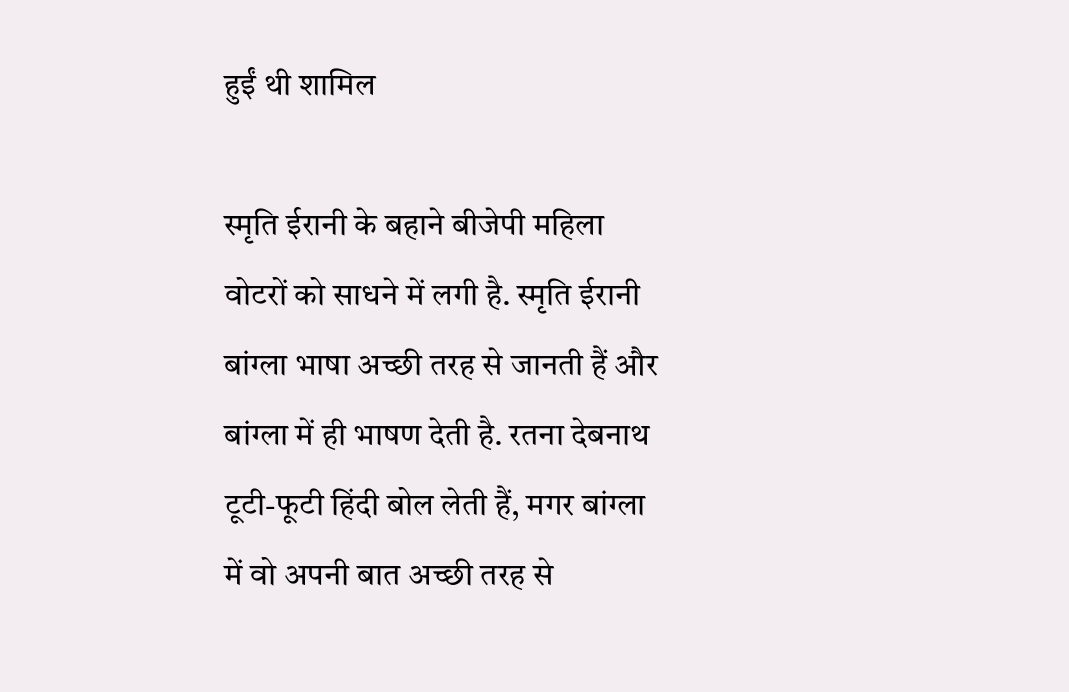हुईं थी शामिल

स्मृति ईरानी के बहाने बीजेपी महिला वोटरों को साधने में लगी है. स्मृति ईरानी बांग्ला भाषा अच्छी तरह से जानती हैं और बांग्ला में ही भाषण देती है. रतना देबनाथ टूटी-फूटी हिंदी बोल लेती हैं, मगर बांग्ला में वो अपनी बात अच्छी तरह से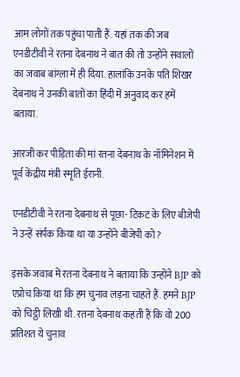आम लोगों तक पहुंचा पाती हैं. यहां तक की जब एनडीटीवी ने रतना देबनाथ ने बात की तो उन्होंने सवालों का जवाब बांग्ला में ही दिया. हालांकि उनके पति शिखर देबनाथ ने उनकी बातों का हिंदी में अनुवाद कर हमें बताया.

आरजी कर पीड़िता की मां रतना देबनाथ के नॉमिनेशन में पूर्व केंद्रीय मंत्री स्मृति ईरानी.

एनडीटीवी ने रतना देबनाथ से पूछा- टिकट के लिए बीजेपी ने उन्हें संर्पक किया था या उन्होंने बीजेपी को?

इसके जवाब में रतना देबनाथ ने बताया कि उन्होंने BJP को एप्रोच किया था कि हम चुनाव लड़ना चाहते हैं. हमने BJP को चिट्ठी लिखी थी. रतना देबनाथ कहती हैं कि वो 200 प्रतिशत ये चुनाव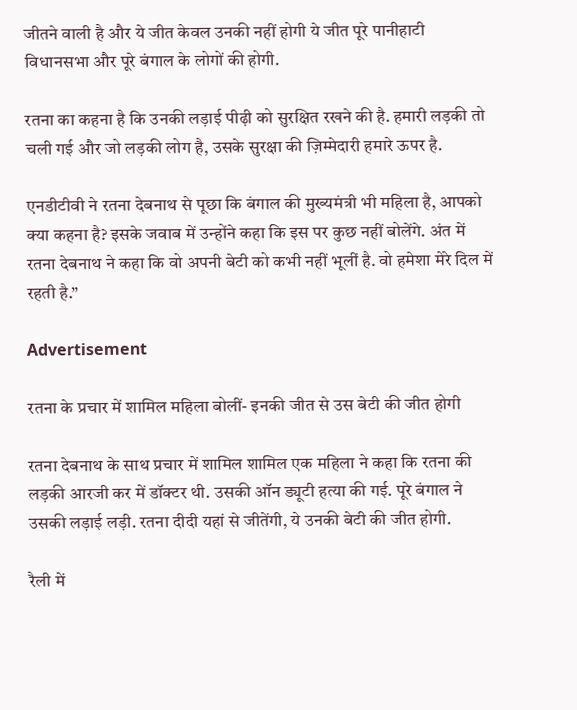जीतने वाली है और ये जीत केवल उनकी नहीं होगी ये जीत पूरे पानीहाटी विधानसभा और पूरे बंगाल के लोगों की होगी.

रतना का कहना है कि उनकी लड़ाई पीढ़ी को सुरक्षित रखने की है. हमारी लड़की तो चली गई और जो लड़की लोग है, उसके सुरक्षा की ज़िम्मेदारी हमारे ऊपर है.

एनडीटीवी ने रतना देबनाथ से पूछा कि बंगाल की मुख्यमंत्री भी महिला है, आपको क्या कहना है? इसके जवाब में उन्होंने कहा कि इस पर कुछ नहीं बोलेंगे. अंत में रतना देबनाथ ने कहा कि वो अपनी बेटी को कभी नहीं भूलीं है. वो हमेशा मेरे दिल में रहती है.”

Advertisement

रतना के प्रचार में शामिल महिला बोलीं- इनकी जीत से उस बेटी की जीत होगी

रतना देबनाथ के साथ प्रचार में शामिल शामिल एक महिला ने कहा कि रतना की लड़की आरजी कर में डॉक्टर थी. उसकी ऑन ड्यूटी हत्या की गई. पूरे बंगाल ने उसकी लड़ाई लड़ी. रतना दीदी यहां से जीतेंगी, ये उनकी बेटी की जीत होगी.

रैली में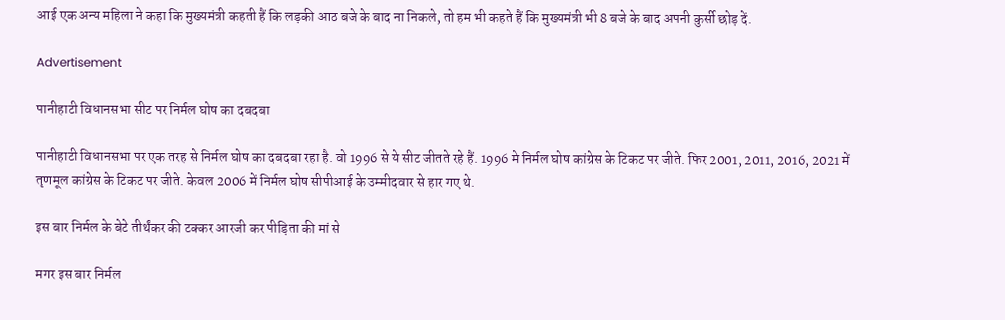आई एक अन्य महिला ने कहा कि मुख्यमंत्री कहती हैं कि लड़की आठ बजे के बाद ना निकले, तो हम भी कहते हैं कि मुख्यमंत्री भी 8 बजे के बाद अपनी कुर्सी छोड़ दें.

Advertisement

पानीहाटी विधानसभा सीट पर निर्मल घोष का दबदबा

पानीहाटी विधानसभा पर एक तरह से निर्मल घोष का दबदबा रहा है. वो 1996 से ये सीट जीतते रहे हैं. 1996 मे निर्मल घोष कांग्रेस के टिकट पर जीते. फिर 2001, 2011, 2016, 2021 में तृणमूल कांग्रेस के टिकट पर जीते. केवल 2006 में निर्मल घोष सीपीआई के उम्मीदवार से हार गए थे.

इस बार निर्मल के बेटे तीर्थंकर की टक्कर आरजी कर पीड़िता की मां से

मगर इस बार निर्मल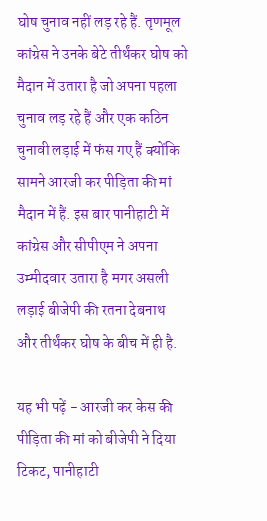घोष चुनाव नहीं लड़ रहे हैं. तृणमूल कांग्रेस ने उनके बेटे तीर्थंकर घोष को मैदान में उतारा है जो अपना पहला चुनाव लड़ रहे हैं और एक कठिन चुनावी लड़ाई में फंस गए हैं क्योंकि सामने आरजी कर पीड़िता की मां मैदान में हैं. इस बार पानीहाटी में कांग्रेस और सीपीएम ने अपना उम्मीदवार उतारा है मगर असली लड़ाई बीजेपी की रतना देबनाथ और तीर्थंकर घोष के बीच में ही है.

यह भी पढ़ें - आरजी कर केस की पीड़िता की मां को बीजेपी ने दिया टिकट, पानीहाटी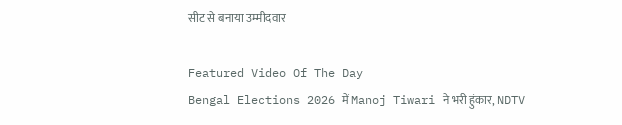सीट से बनाया उम्मीदवार

Featured Video Of The Day
Bengal Elections 2026 में Manoj Tiwari ने भरी हुंकार, NDTV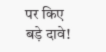पर किए बड़े दावे!